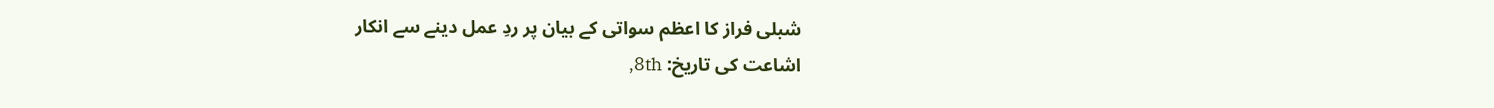شبلی فراز کا اعظم سواتی کے بیان پر ردِ عمل دینے سے انکار
اشاعت کی تاریخ: 8th,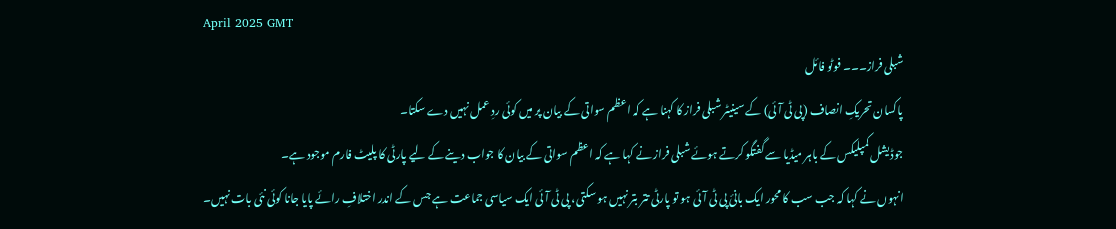April 2025 GMT
شبلی فراز۔۔۔ فوٹو فائل
پاکسان تحریکِ انصاف (پی ٹی آئی) کے سینیٹر شبلی فراز کا کہنا ہے کہ اعظم سواتی کے بیان پر میں کوئی ردِ عمل نہیں دے سکتا۔
جوڈیشل کمپلیکس کے باہر میڈیا سے گفتگو کرتے ہوئے شبلی فراز نے کہا ہے کہ اعظم سواتی کے بیان کا جواب دینے کے لیے پارٹی کا پلیٹ فارم موجود ہے۔
انہوں نے کہا کہ جب سب کا محور ایک بانیٔ پی ٹی آئی ہو تو پارٹی تتر بتر نہیں ہو سکتی، پی ٹی آئی ایک سیاسی جماعت ہے جس کے اندر اختلافِ رائے پایا جانا کوئی نئی بات نہیں۔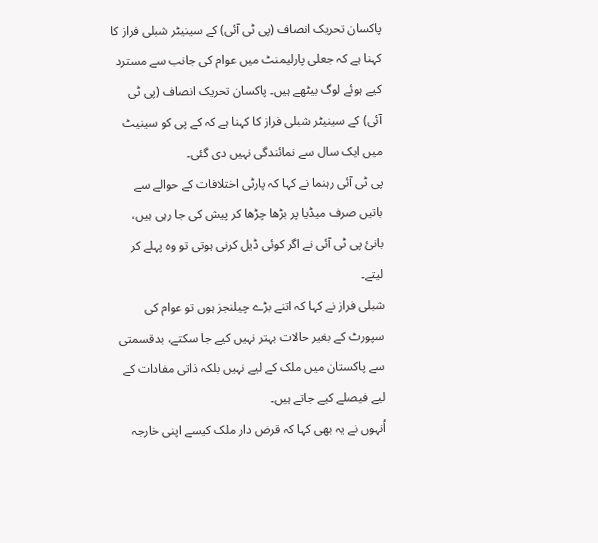پاکسان تحریک انصاف (پی ٹی آئی) کے سینیٹر شبلی فراز کا کہنا ہے کہ جعلی پارلیمنٹ میں عوام کی جانب سے مسترد کیے ہوئے لوگ بیٹھے ہیں۔ پاکسان تحریک انصاف (پی ٹی آئی) کے سینیٹر شبلی فراز کا کہنا ہے کہ کے پی کو سینیٹ میں ایک سال سے نمائندگی نہیں دی گئی۔
پی ٹی آئی رہنما نے کہا کہ پارٹی اختلافات کے حوالے سے باتیں صرف میڈیا پر بڑھا چڑھا کر پیش کی جا رہی ہیں، بانیٔ پی ٹی آئی نے اگر کوئی ڈیل کرنی ہوتی تو وہ پہلے کر لیتے۔
شبلی فراز نے کہا کہ اتنے بڑے چیلنجز ہوں تو عوام کی سپورٹ کے بغیر حالات بہتر نہیں کیے جا سکتے، بدقسمتی سے پاکستان میں ملک کے لیے نہیں بلکہ ذاتی مفادات کے لیے فیصلے کیے جاتے ہیں۔
اُنہوں نے یہ بھی کہا کہ قرض دار ملک کیسے اپنی خارجہ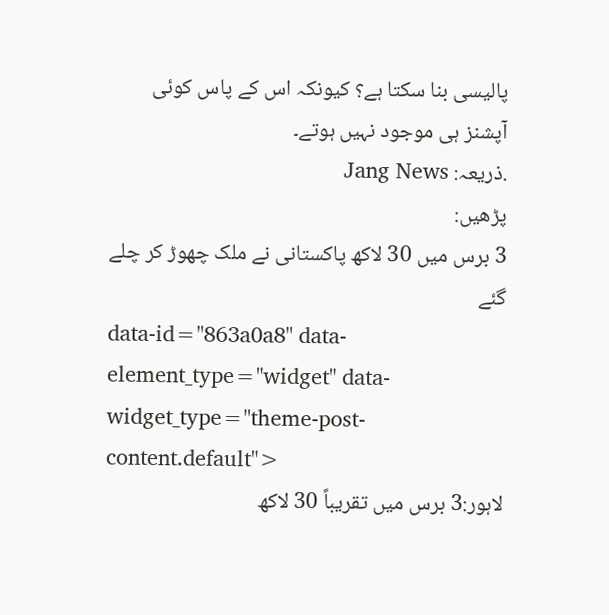پالیسی بنا سکتا ہے؟ کیونکہ اس کے پاس کوئی آپشنز ہی موجود نہیں ہوتے۔
.ذریعہ: Jang News
پڑھیں:
3 برس میں 30 لاکھ پاکستانی نے ملک چھوڑ کر چلے گئے
data-id="863a0a8" data-element_type="widget" data-widget_type="theme-post-content.default">
لاہور:3 برس میں تقریباً 30 لاکھ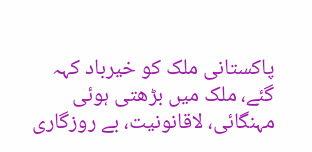پاکستانی ملک کو خیرباد کہہ گئے، ملک میں بڑھتی ہوئی مہنگائی، لاقانونیت، بے روزگاری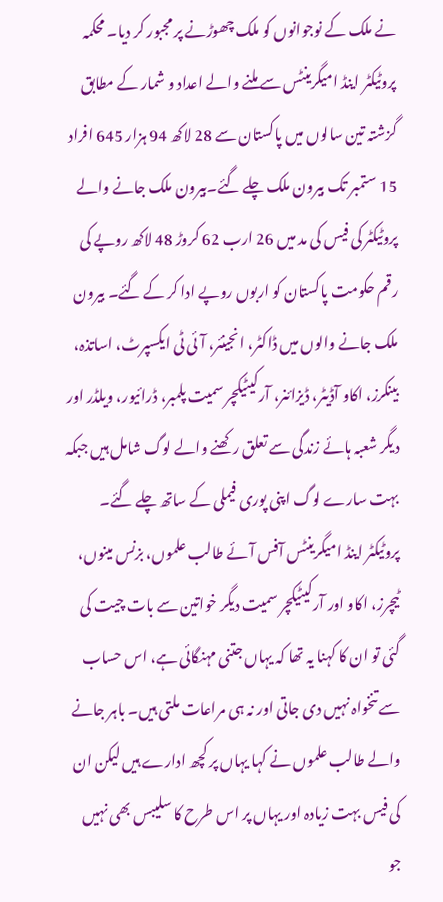نے ملک کے نوجوانوں کو ملک چھوڑنے پر مجبور کر دیا۔ محکمہ پروٹیکٹر اینڈ امیگرینٹس سے ملنے والے اعداد و شمار کے مطابق گزشتہ تین سالوں میں پاکستان سے 28 لاکھ 94 ہزار 645 افراد 15 ستمبر تک بیرون ملک چلے گئے۔بیرون ملک جانے والے پروٹیکٹر کی فیس کی مد میں 26 ارب 62 کروڑ 48 لاکھ روپے کی رقم حکومت پاکستان کو اربوں روپے ادا کر کے گئے۔ بیرون ملک جانے والوں میں ڈاکٹر، انجینئر، آئی ٹی ایکسپرٹ، اساتذہ، بینکرز، اکاو آڈیٹر، ڈیزائنر، آرکیٹیکچر سمیت پلمبر، ڈرائیور، ویلڈر اور دیگر شعبہ ہائے زندگی سے تعلق رکھنے والے لوگ شامل ہیں جبکہ بہت سارے لوگ اپنی پوری فیملی کے ساتھ چلے گئے۔
پروٹیکٹر اینڈ امیگرینٹس آفس آئے طالب علموں، بزنس مینوں، ٹیچرز، اکاو اور آرکیٹیکچر سمیت دیگر خواتین سے بات چیت کی گئی تو ان کا کہنا یہ تھا کہ یہاں جتنی مہنگائی ہے، اس حساب سے تنخواہ نہیں دی جاتی اور نہ ہی مراعات ملتی ہیں۔ باہر جانے والے طالب علموں نے کہا یہاں پر کچھ ادارے ہیں لیکن ان کی فیس بہت زیادہ اور یہاں پر اس طرح کا سلیبس بھی نہیں جو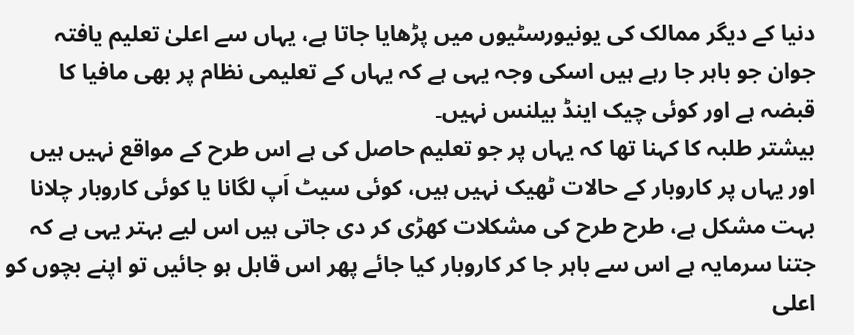دنیا کے دیگر ممالک کی یونیورسٹیوں میں پڑھایا جاتا ہے، یہاں سے اعلیٰ تعلیم یافتہ جوان جو باہر جا رہے ہیں اسکی وجہ یہی ہے کہ یہاں کے تعلیمی نظام پر بھی مافیا کا قبضہ ہے اور کوئی چیک اینڈ بیلنس نہیں۔
بیشتر طلبہ کا کہنا تھا کہ یہاں پر جو تعلیم حاصل کی ہے اس طرح کے مواقع نہیں ہیں اور یہاں پر کاروبار کے حالات ٹھیک نہیں ہیں، کوئی سیٹ اَپ لگانا یا کوئی کاروبار چلانا بہت مشکل ہے، طرح طرح کی مشکلات کھڑی کر دی جاتی ہیں اس لیے بہتر یہی ہے کہ جتنا سرمایہ ہے اس سے باہر جا کر کاروبار کیا جائے پھر اس قابل ہو جائیں تو اپنے بچوں کو اعلی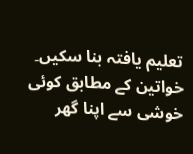تعلیم یافتہ بنا سکیں۔ خواتین کے مطابق کوئی خوشی سے اپنا گھر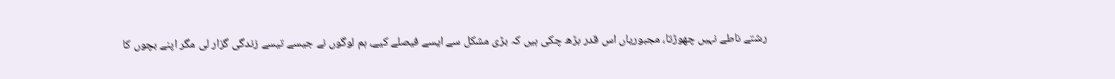رشتے ناطے نہیں چھوڑتا، مجبوریاں اس قدر بڑھ چکی ہیں کہ بڑی مشکل سے ایسے فیصلے کیے، ہم لوگوں نے جیسے تیسے زندگی گزار لی مگر اپنے بچوں کا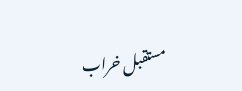مستقبل خراب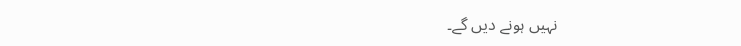نہیں ہونے دیں گے۔